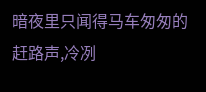暗夜里只闻得马车匆匆的赶路声,冷冽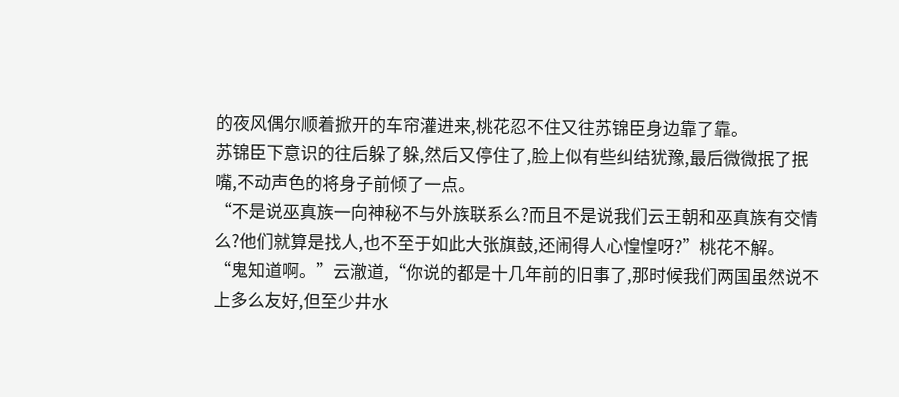的夜风偶尔顺着掀开的车帘灌进来,桃花忍不住又往苏锦臣身边靠了靠。
苏锦臣下意识的往后躲了躲,然后又停住了,脸上似有些纠结犹豫,最后微微抿了抿嘴,不动声色的将身子前倾了一点。
“不是说巫真族一向神秘不与外族联系么?而且不是说我们云王朝和巫真族有交情么?他们就算是找人,也不至于如此大张旗鼓,还闹得人心惶惶呀?”桃花不解。
“鬼知道啊。”云澈道,“你说的都是十几年前的旧事了,那时候我们两国虽然说不上多么友好,但至少井水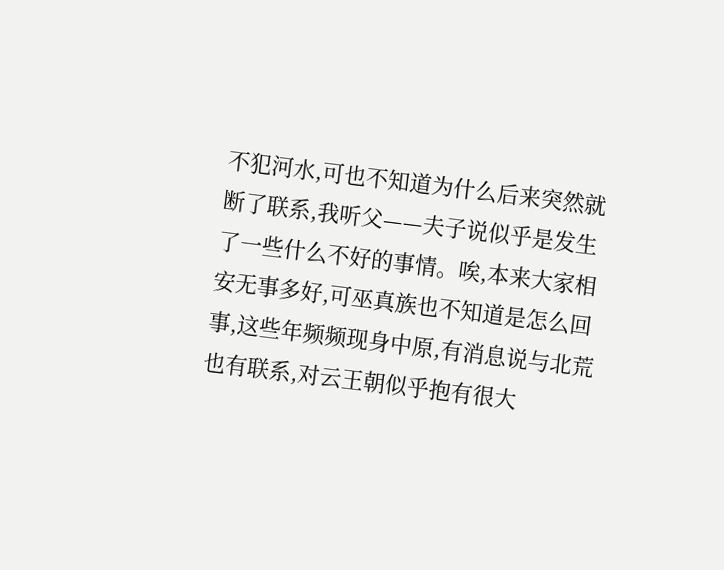不犯河水,可也不知道为什么后来突然就断了联系,我听父——夫子说似乎是发生了一些什么不好的事情。唉,本来大家相安无事多好,可巫真族也不知道是怎么回事,这些年频频现身中原,有消息说与北荒也有联系,对云王朝似乎抱有很大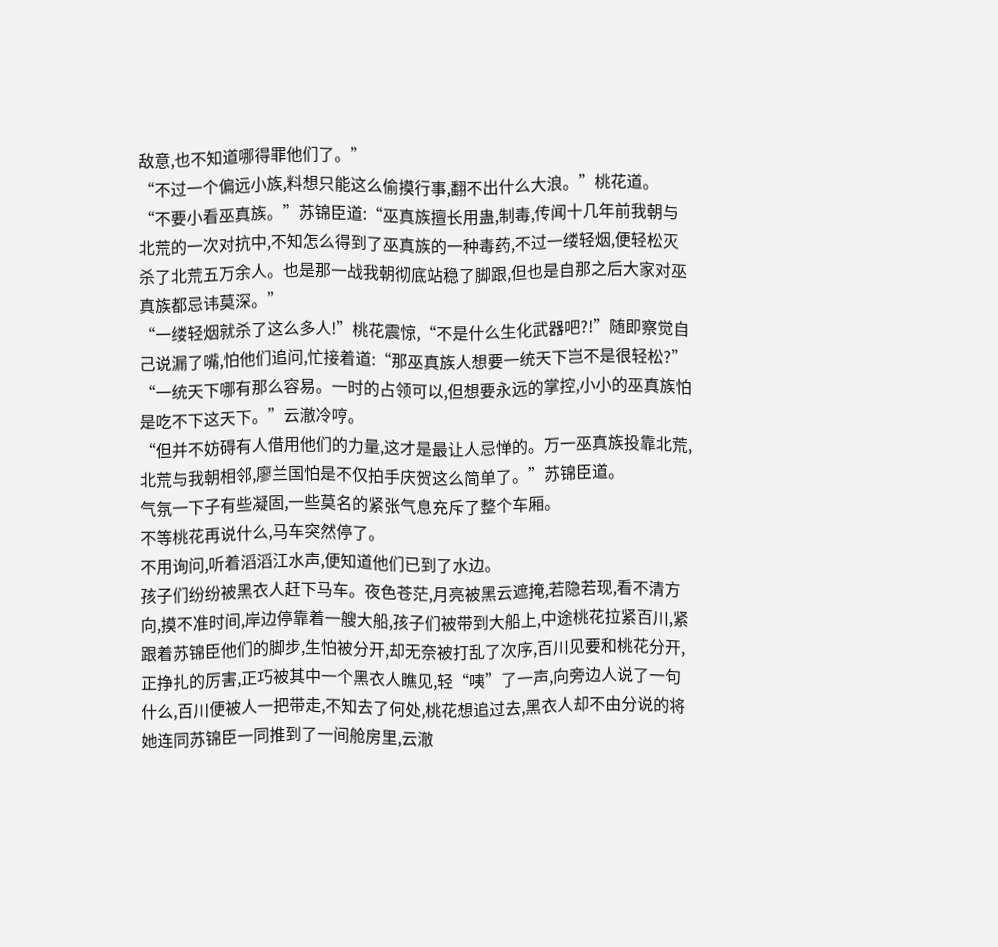敌意,也不知道哪得罪他们了。”
“不过一个偏远小族,料想只能这么偷摸行事,翻不出什么大浪。”桃花道。
“不要小看巫真族。”苏锦臣道:“巫真族擅长用蛊,制毒,传闻十几年前我朝与北荒的一次对抗中,不知怎么得到了巫真族的一种毒药,不过一缕轻烟,便轻松灭杀了北荒五万余人。也是那一战我朝彻底站稳了脚跟,但也是自那之后大家对巫真族都忌讳莫深。”
“一缕轻烟就杀了这么多人!”桃花震惊,“不是什么生化武器吧?!”随即察觉自己说漏了嘴,怕他们追问,忙接着道:“那巫真族人想要一统天下岂不是很轻松?”
“一统天下哪有那么容易。一时的占领可以,但想要永远的掌控,小小的巫真族怕是吃不下这天下。”云澈冷哼。
“但并不妨碍有人借用他们的力量,这才是最让人忌惮的。万一巫真族投靠北荒,北荒与我朝相邻,廖兰国怕是不仅拍手庆贺这么简单了。”苏锦臣道。
气氛一下子有些凝固,一些莫名的紧张气息充斥了整个车厢。
不等桃花再说什么,马车突然停了。
不用询问,听着滔滔江水声,便知道他们已到了水边。
孩子们纷纷被黑衣人赶下马车。夜色苍茫,月亮被黑云遮掩,若隐若现,看不清方向,摸不准时间,岸边停靠着一艘大船,孩子们被带到大船上,中途桃花拉紧百川,紧跟着苏锦臣他们的脚步,生怕被分开,却无奈被打乱了次序,百川见要和桃花分开,正挣扎的厉害,正巧被其中一个黑衣人瞧见,轻“咦”了一声,向旁边人说了一句什么,百川便被人一把带走,不知去了何处,桃花想追过去,黑衣人却不由分说的将她连同苏锦臣一同推到了一间舱房里,云澈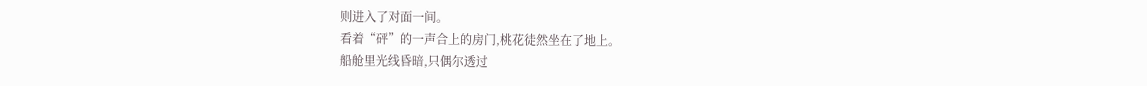则进入了对面一间。
看着“砰”的一声合上的房门,桃花徒然坐在了地上。
船舱里光线昏暗,只偶尔透过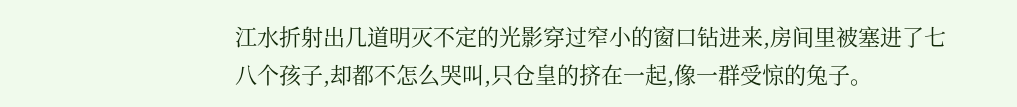江水折射出几道明灭不定的光影穿过窄小的窗口钻进来,房间里被塞进了七八个孩子,却都不怎么哭叫,只仓皇的挤在一起,像一群受惊的兔子。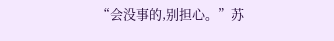“会没事的,别担心。”苏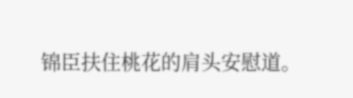锦臣扶住桃花的肩头安慰道。